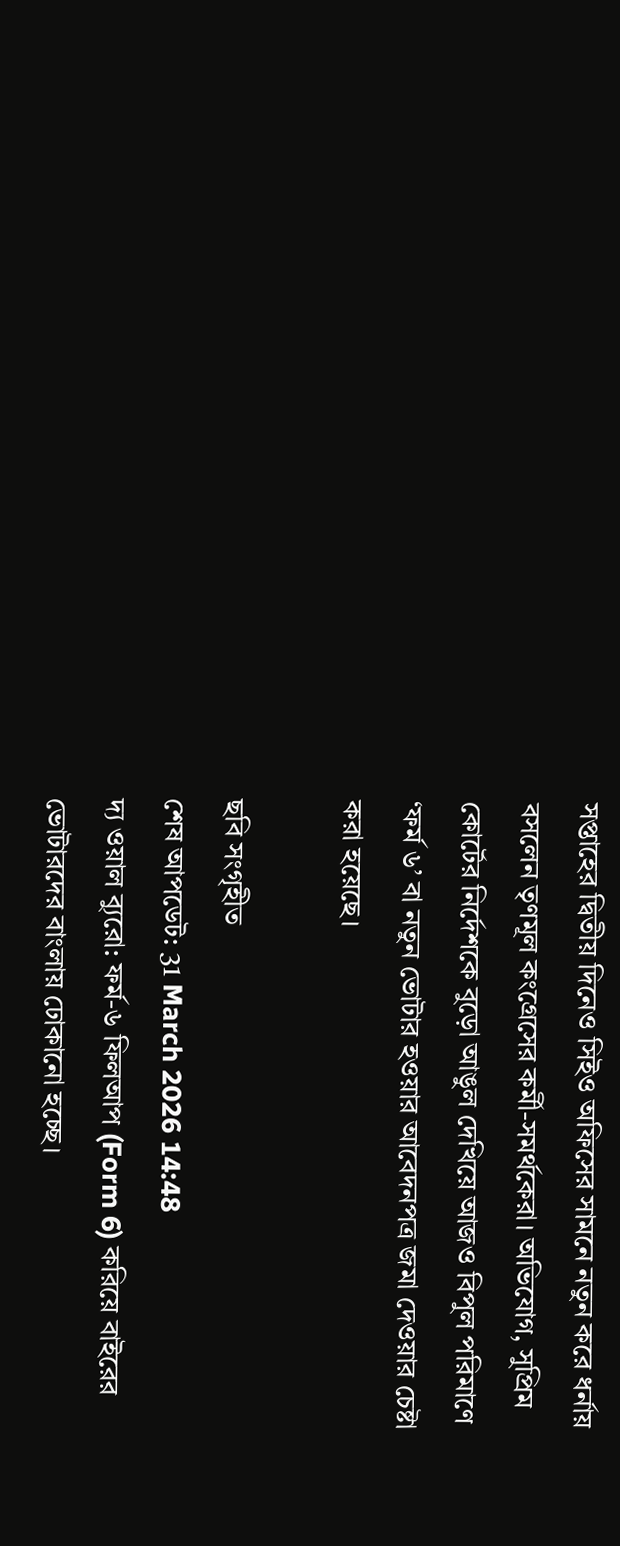সপ্তাহের দ্বিতীয় দিনেও সিইও অফিসের সামনে নতুন করে ধর্নায় বসলেন তৃণমূল কংগ্রেসের কর্মী-সমর্থকেরা। অভিযোগ, সুপ্রিম কোর্টের নির্দেশকে বুড়ো আঙুল দেখিয়ে আজও বিপুল পরিমাণে ‘ফর্ম ৬’ বা নতুন ভোটার হওয়ার আবেদনপত্র জমা দেওয়ার চেষ্টা করা হয়েছে।

ছবি সংগৃহীত
শেষ আপডেট: 31 March 2026 14:48
দ্য ওয়াল ব্যুরো: ফর্ম-৬ ফিলআপ (Form 6) করিয়ে বাইরের ভোটারদের বাংলায় ঢোকানো হচ্ছে।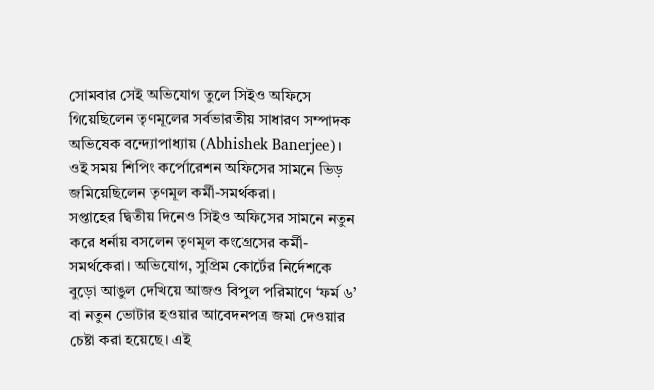সোমবার সেই অভিযোগ তুলে সিইও অফিসে গিয়েছিলেন তৃণমূলের সর্বভারতীয় সাধারণ সম্পাদক অভিষেক বন্দ্যোপাধ্যায় (Abhishek Banerjee)। ওই সময় শিপিং কর্পোরেশন অফিসের সামনে ভিড় জমিয়েছিলেন তৃণমূল কর্মী-সমর্থকরা।
সপ্তাহের দ্বিতীয় দিনেও সিইও অফিসের সামনে নতুন করে ধর্নায় বসলেন তৃণমূল কংগ্রেসের কর্মী-সমর্থকেরা। অভিযোগ, সুপ্রিম কোর্টের নির্দেশকে বুড়ো আঙুল দেখিয়ে আজও বিপুল পরিমাণে ‘ফর্ম ৬’ বা নতুন ভোটার হওয়ার আবেদনপত্র জমা দেওয়ার চেষ্টা করা হয়েছে। এই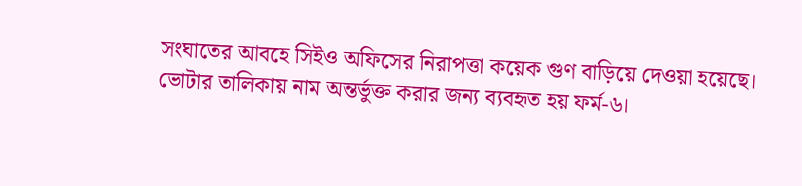সংঘাতের আবহে সিইও অফিসের নিরাপত্তা কয়েক গুণ বাড়িয়ে দেওয়া হয়েছে।
ভোটার তালিকায় নাম অন্তর্ভুক্ত করার জন্য ব্যবহৃত হয় ফর্ম-৬।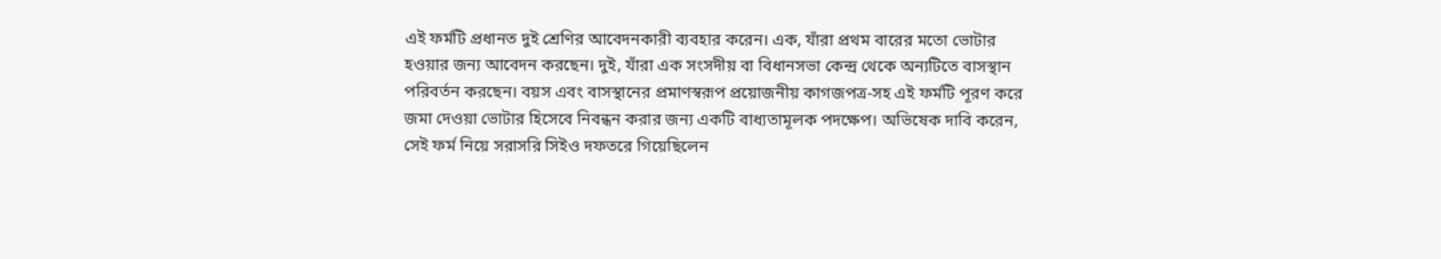এই ফর্মটি প্রধানত দুই শ্রেণির আবেদনকারী ব্যবহার করেন। এক, যাঁরা প্রথম বারের মতো ভোটার হওয়ার জন্য আবেদন করছেন। দুই, যাঁরা এক সংসদীয় বা বিধানসভা কেন্দ্র থেকে অন্যটিতে বাসস্থান পরিবর্তন করছেন। বয়স এবং বাসস্থানের প্রমাণস্বরূপ প্রয়োজনীয় কাগজপত্র-সহ এই ফর্মটি পূরণ করে জমা দেওয়া ভোটার হিসেবে নিবন্ধন করার জন্য একটি বাধ্যতামূলক পদক্ষেপ। অভিষেক দাবি করেন, সেই ফর্ম নিয়ে সরাসরি সিইও দফতরে গিয়েছিলেন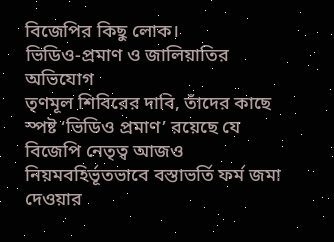বিজেপির কিছু লোক।
ভিডিও-প্রমাণ ও জালিয়াতির অভিযোগ
তৃণমূল শিবিরের দাবি, তাঁদের কাছে স্পষ্ট ‘ভিডিও প্রমাণ’ রয়েছে যে বিজেপি নেতৃত্ব আজও নিয়মবহির্ভূতভাবে বস্তাভর্তি ফর্ম জমা দেওয়ার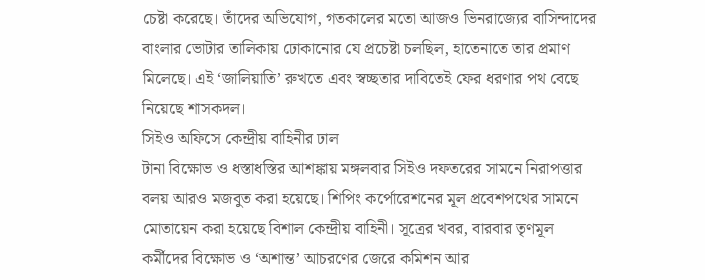চেষ্টা করেছে। তাঁদের অভিযোগ, গতকালের মতো আজও ভিনরাজ্যের বাসিন্দাদের বাংলার ভোটার তালিকায় ঢোকানোর যে প্রচেষ্টা চলছিল, হাতেনাতে তার প্রমাণ মিলেছে। এই ‘জালিয়াতি’ রুখতে এবং স্বচ্ছতার দাবিতেই ফের ধরণার পথ বেছে নিয়েছে শাসকদল।
সিইও অফিসে কেন্দ্রীয় বাহিনীর ঢাল
টানা বিক্ষোভ ও ধস্তাধস্তির আশঙ্কায় মঙ্গলবার সিইও দফতরের সামনে নিরাপত্তার বলয় আরও মজবুত করা হয়েছে। শিপিং কর্পোরেশনের মূল প্রবেশপথের সামনে মোতায়েন করা হয়েছে বিশাল কেন্দ্রীয় বাহিনী। সূত্রের খবর, বারবার তৃণমূল কর্মীদের বিক্ষোভ ও ‘অশান্ত’ আচরণের জেরে কমিশন আর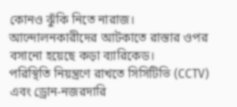কোনও ঝুঁকি নিতে নারাজ। আন্দোলনকারীদের আটকাতে রাস্তার ওপর বসানো হয়েছে কড়া ব্যারিকেড।
পরিস্থিতি নিয়ন্ত্রণে রাখতে সিসিটিভি (CCTV) এবং ড্রোন-নজরদারি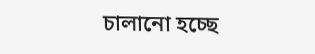চালানো হচ্ছে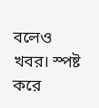বলেও খবর। স্পষ্ট করে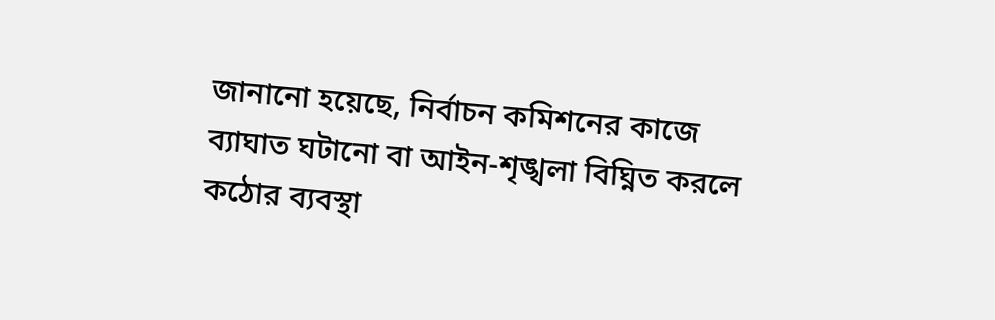জানানো হয়েছে, নির্বাচন কমিশনের কাজে ব্যাঘাত ঘটানো বা আইন-শৃঙ্খলা বিঘ্নিত করলে কঠোর ব্যবস্থা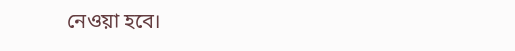নেওয়া হবে।